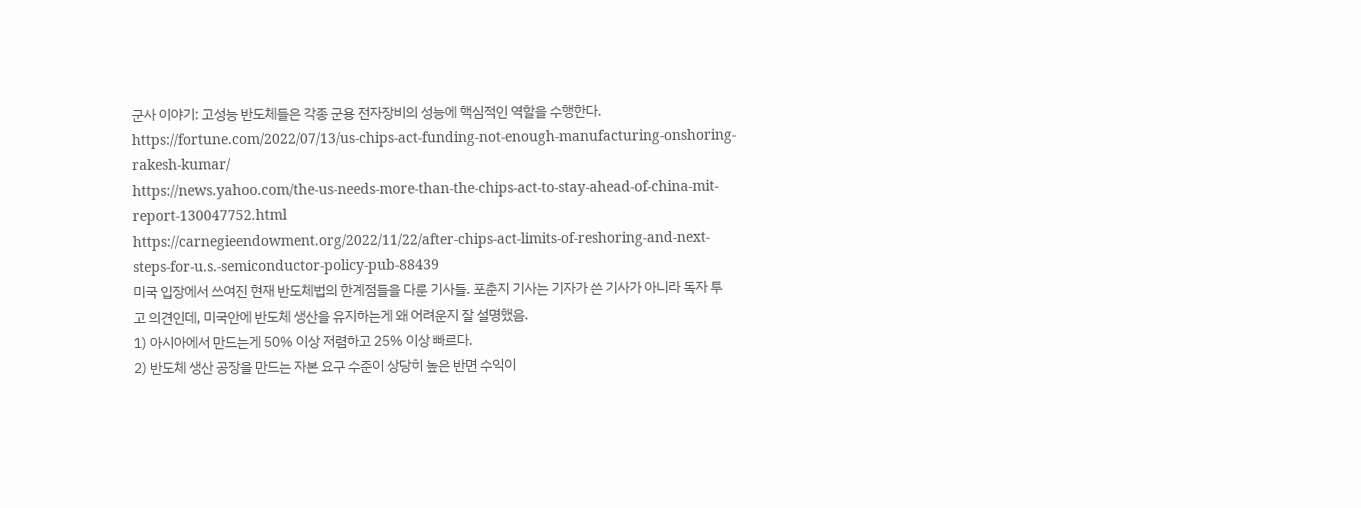군사 이야기: 고성능 반도체들은 각종 군용 전자장비의 성능에 핵심적인 역할을 수행한다.
https://fortune.com/2022/07/13/us-chips-act-funding-not-enough-manufacturing-onshoring-rakesh-kumar/
https://news.yahoo.com/the-us-needs-more-than-the-chips-act-to-stay-ahead-of-china-mit-report-130047752.html
https://carnegieendowment.org/2022/11/22/after-chips-act-limits-of-reshoring-and-next-steps-for-u.s.-semiconductor-policy-pub-88439
미국 입장에서 쓰여진 현재 반도체법의 한계점들을 다룬 기사들. 포춘지 기사는 기자가 쓴 기사가 아니라 독자 투고 의견인데, 미국안에 반도체 생산을 유지하는게 왜 어려운지 잘 설명했음.
1) 아시아에서 만드는게 50% 이상 저렴하고 25% 이상 빠르다.
2) 반도체 생산 공장을 만드는 자본 요구 수준이 상당히 높은 반면 수익이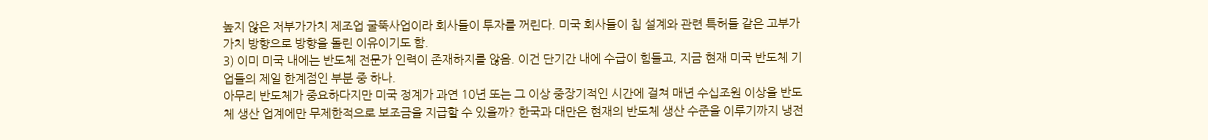높지 않은 저부가가치 제조업 굴뚝사업이라 회사들이 투자를 꺼린다. 미국 회사들이 칩 설계와 관련 특허들 같은 고부가가치 방향으로 방향을 돌린 이유이기도 함.
3) 이미 미국 내에는 반도체 전문가 인력이 존재하지를 않음. 이건 단기간 내에 수급이 힘들고, 지금 현재 미국 반도체 기업들의 제일 한계점인 부분 중 하나.
아무리 반도체가 중요하다지만 미국 정계가 과연 10년 또는 그 이상 중장기적인 시간에 걸쳐 매년 수십조원 이상을 반도체 생산 업계에만 무제한적으로 보조금을 지급할 수 있을까? 한국과 대만은 현재의 반도체 생산 수준을 이루기까지 냉전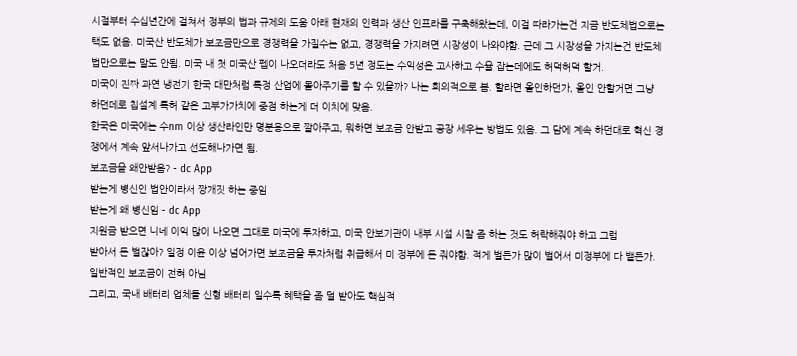시절부터 수십년간에 걸쳐서 정부의 법과 규제의 도움 아래 현재의 인력과 생산 인프라를 구축해왔는데, 이걸 따라가는건 지금 반도체법으로는 택도 없음. 미국산 반도체가 보조금만으로 경쟁력을 가질수는 없고, 경쟁력을 가지려면 시장성이 나와야함. 근데 그 시장성을 가지는건 반도체법만으로는 말도 안됨. 미국 내 첫 미국산 펩이 나오더라도 처음 5년 정도는 수익성은 고사하고 수율 잡는데에도 허덕허덕 할거.
미국이 진짜 과연 냉전기 한국 대만처럼 특정 산업에 몰아주기를 할 수 있을까? 나는 회의적으로 봄. 할라면 올인하던가, 올인 안할거면 그냥 하던데로 칩설계 특허 같은 고부가가치에 중점 하는게 더 이치에 맞음.
한국은 미국에는 수nm 이상 생산라인만 명분용으로 깔아주고, 뭐하면 보조금 안받고 공장 세우는 방법도 있음. 그 담에 계속 하던대로 혁신 경쟁에서 계속 앞서나가고 선도해나가면 됨.
보조금을 왜안받음? - dc App
받는게 병신인 법안이라서 짱개짓 하는 중임
받는게 왜 병신임 - dc App
지원금 받으면 니네 이익 많이 나오면 그대로 미국에 투자하고, 미국 안보기관이 내부 시설 시찰 좀 하는 것도 허락해줘야 하고 그럼
받아서 돈 벌잖아? 일정 이윤 이상 넘어가면 보조금을 투자처럼 취급해서 미 정부에 돈 줘야함. 적게 벌든가 많이 벌어서 미정부에 다 뱉든가. 일반적인 보조금이 전혀 아님
그리고, 국내 배터리 업체들 신형 배터리 일수록 혜택을 좀 덜 받아도 핵심적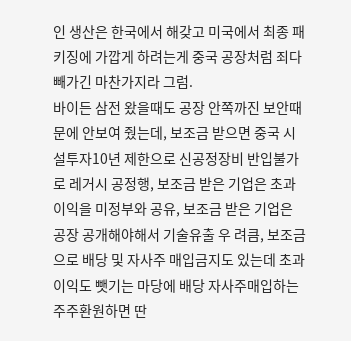인 생산은 한국에서 해갖고 미국에서 최종 패키징에 가깝게 하려는게 중국 공장처럼 죄다 빼가긴 마찬가지라 그럼.
바이든 삼전 왔을때도 공장 안쪽까진 보안때문에 안보여 줬는데, 보조금 받으면 중국 시설투자10년 제한으로 신공정장비 반입불가로 레거시 공정행, 보조금 받은 기업은 초과이익을 미정부와 공유, 보조금 받은 기업은 공장 공개해야해서 기술유출 우 려큼, 보조금으로 배당 및 자사주 매입금지도 있는데 초과이익도 뺏기는 마당에 배당 자사주매입하는 주주환원하면 딴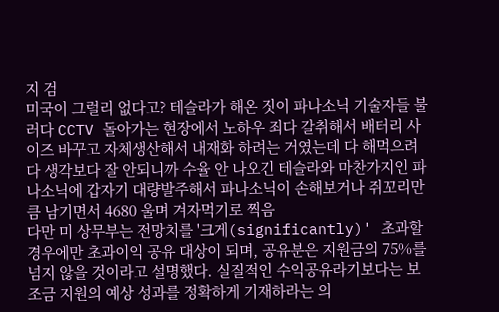지 검
미국이 그럴리 없다고? 테슬라가 해온 짓이 파나소닉 기술자들 불러다 CCTV 돌아가는 현장에서 노하우 죄다 갈취해서 배터리 사이즈 바꾸고 자체생산해서 내재화 하려는 거였는데 다 해먹으려다 생각보다 잘 안되니까 수율 안 나오긴 테슬라와 마찬가지인 파나소닉에 갑자기 대량발주해서 파나소닉이 손해보거나 쥐꼬리만큼 남기면서 4680 울며 겨자먹기로 찍음
다만 미 상무부는 전망치를 '크게(significantly)' 초과할 경우에만 초과이익 공유 대상이 되며, 공유분은 지원금의 75%를 넘지 않을 것이라고 설명했다. 실질적인 수익공유라기보다는 보조금 지원의 예상 성과를 정확하게 기재하라는 의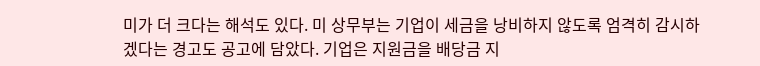미가 더 크다는 해석도 있다. 미 상무부는 기업이 세금을 낭비하지 않도록 엄격히 감시하겠다는 경고도 공고에 담았다. 기업은 지원금을 배당금 지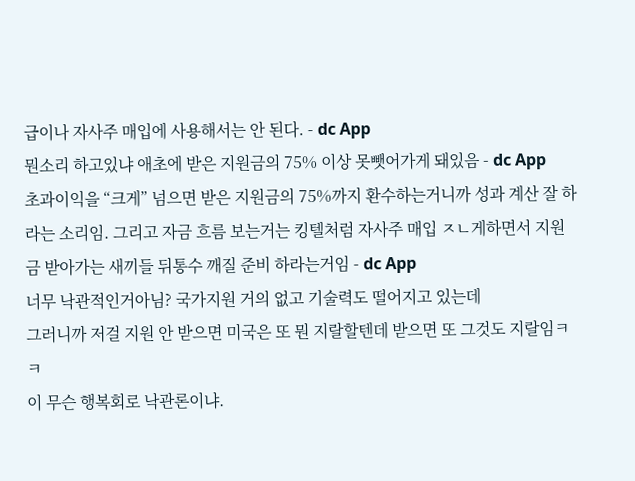급이나 자사주 매입에 사용해서는 안 된다. - dc App
뭔소리 하고있냐 애초에 받은 지원금의 75% 이상 못뺏어가게 돼있음 - dc App
초과이익을 “크게” 넘으면 받은 지원금의 75%까지 환수하는거니까 성과 계산 잘 하라는 소리임. 그리고 자금 흐름 보는거는 킹텔처럼 자사주 매입 ㅈㄴ게하면서 지원금 받아가는 새끼들 뒤통수 깨질 준비 하라는거임 - dc App
너무 낙관적인거아님? 국가지원 거의 없고 기술력도 떨어지고 있는데
그러니까 저걸 지원 안 받으면 미국은 또 뭔 지랄할텐데 받으면 또 그것도 지랄임ㅋㅋ
이 무슨 행복회로 낙관론이냐.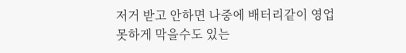저거 받고 안하면 나중에 배터리같이 영업 못하게 막을수도 있는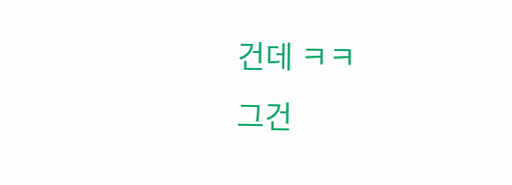건데 ㅋㅋ
그건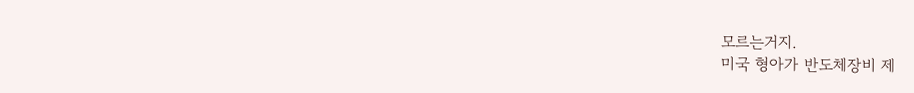모르는거지.
미국 형아가 반도체장비 제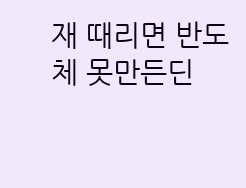재 때리면 반도체 못만든딘